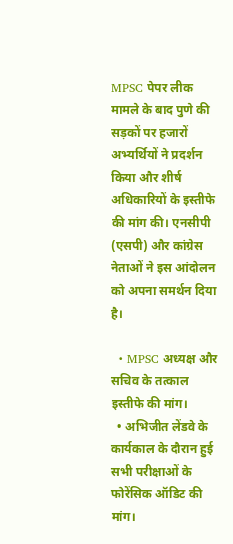MPSC पेपर लीक मामले के बाद पुणे की सड़कों पर हजारों अभ्यर्थियों ने प्रदर्शन किया और शीर्ष अधिकारियों के इस्तीफे की मांग की। एनसीपी (एसपी) और कांग्रेस नेताओं ने इस आंदोलन को अपना समर्थन दिया है।

  • MPSC अध्यक्ष और सचिव के तत्काल इस्तीफे की मांग।
  • अभिजीत लेंडवे के कार्यकाल के दौरान हुई सभी परीक्षाओं के फोरेंसिक ऑडिट की मांग।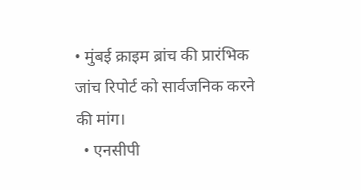• मुंबई क्राइम ब्रांच की प्रारंभिक जांच रिपोर्ट को सार्वजनिक करने की मांग।
  • एनसीपी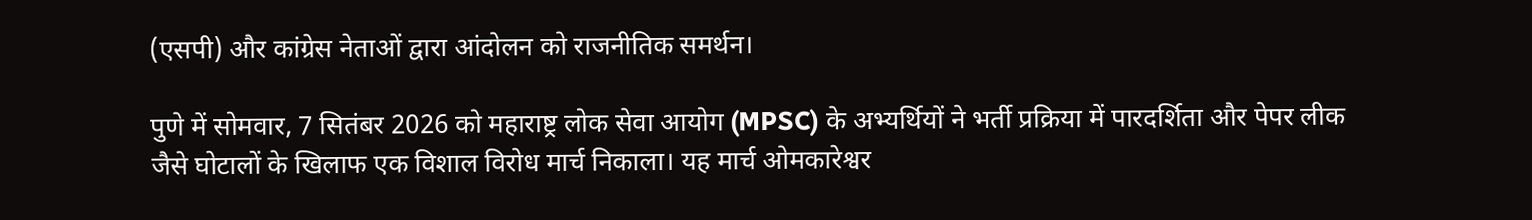(एसपी) और कांग्रेस नेताओं द्वारा आंदोलन को राजनीतिक समर्थन।

पुणे में सोमवार, 7 सितंबर 2026 को महाराष्ट्र लोक सेवा आयोग (MPSC) के अभ्यर्थियों ने भर्ती प्रक्रिया में पारदर्शिता और पेपर लीक जैसे घोटालों के खिलाफ एक विशाल विरोध मार्च निकाला। यह मार्च ओमकारेश्वर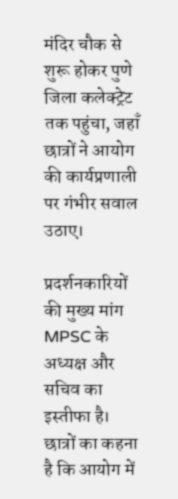मंदिर चौक से शुरू होकर पुणे जिला कलेक्ट्रेट तक पहुंचा, जहाँ छात्रों ने आयोग की कार्यप्रणाली पर गंभीर सवाल उठाए।

प्रदर्शनकारियों की मुख्य मांग MPSC के अध्यक्ष और सचिव का इस्तीफा है। छात्रों का कहना है कि आयोग में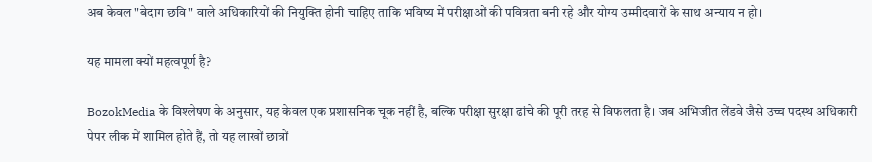अब केवल "बेदाग छवि" वाले अधिकारियों की नियुक्ति होनी चाहिए ताकि भविष्य में परीक्षाओं की पवित्रता बनी रहे और योग्य उम्मीदवारों के साथ अन्याय न हो।

यह मामला क्यों महत्वपूर्ण है?

BozokMedia के विश्लेषण के अनुसार, यह केवल एक प्रशासनिक चूक नहीं है, बल्कि परीक्षा सुरक्षा ढांचे की पूरी तरह से विफलता है। जब अभिजीत लेंडवे जैसे उच्च पदस्थ अधिकारी पेपर लीक में शामिल होते हैं, तो यह लाखों छात्रों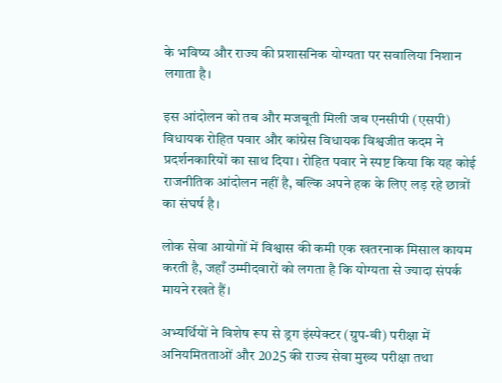के भविष्य और राज्य की प्रशासनिक योग्यता पर सवालिया निशान लगाता है।

इस आंदोलन को तब और मजबूती मिली जब एनसीपी (एसपी) विधायक रोहित पवार और कांग्रेस विधायक विश्वजीत कदम ने प्रदर्शनकारियों का साथ दिया। रोहित पवार ने स्पष्ट किया कि यह कोई राजनीतिक आंदोलन नहीं है, बल्कि अपने हक के लिए लड़ रहे छात्रों का संघर्ष है।

लोक सेवा आयोगों में विश्वास की कमी एक खतरनाक मिसाल कायम करती है, जहाँ उम्मीदवारों को लगता है कि योग्यता से ज्यादा संपर्क मायने रखते हैं।

अभ्यर्थियों ने विशेष रूप से ड्रग इंस्पेक्टर (ग्रुप-बी) परीक्षा में अनियमितताओं और 2025 की राज्य सेवा मुख्य परीक्षा तथा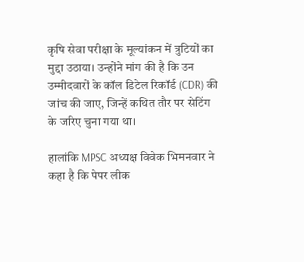कृषि सेवा परीक्षा के मूल्यांकन में त्रुटियों का मुद्दा उठाया। उन्होंने मांग की है कि उन उम्मीदवारों के कॉल डिटेल रिकॉर्ड (CDR) की जांच की जाए, जिन्हें कथित तौर पर सेटिंग के जरिए चुना गया था।

हालांकि MPSC अध्यक्ष विवेक भिमनवार ने कहा है कि पेपर लीक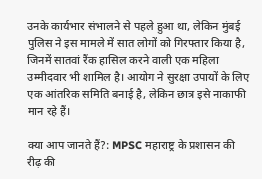उनके कार्यभार संभालने से पहले हुआ था, लेकिन मुंबई पुलिस ने इस मामले में सात लोगों को गिरफ्तार किया है, जिनमें सातवां रैंक हासिल करने वाली एक महिला उम्मीदवार भी शामिल है। आयोग ने सुरक्षा उपायों के लिए एक आंतरिक समिति बनाई है, लेकिन छात्र इसे नाकाफी मान रहे हैं।

क्या आप जानते हैं?: MPSC महाराष्ट्र के प्रशासन की रीढ़ की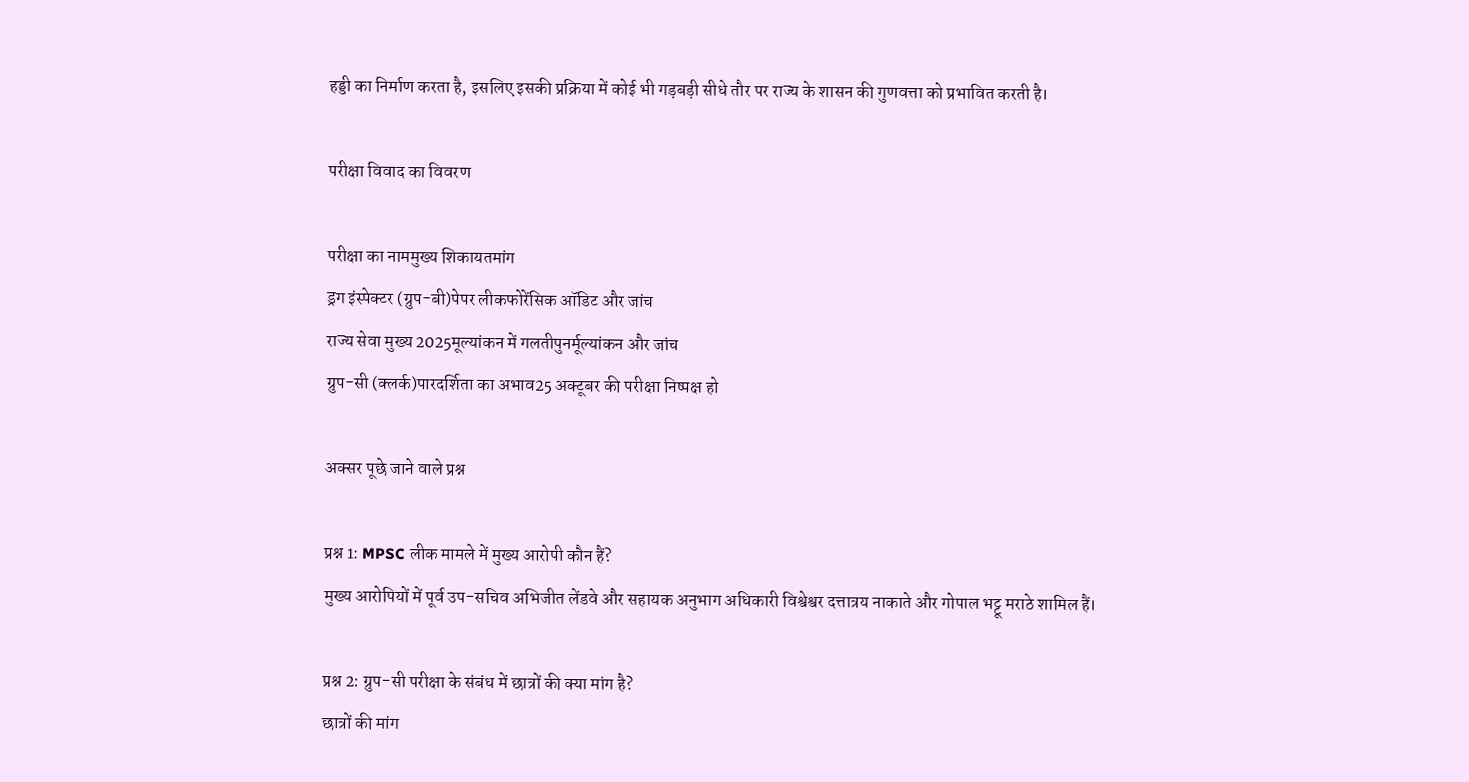हड्डी का निर्माण करता है, इसलिए इसकी प्रक्रिया में कोई भी गड़बड़ी सीधे तौर पर राज्य के शासन की गुणवत्ता को प्रभावित करती है।

परीक्षा विवाद का विवरण

परीक्षा का नाममुख्य शिकायतमांग
ड्रग इंस्पेक्टर (ग्रुप-बी)पेपर लीकफोरेंसिक ऑडिट और जांच
राज्य सेवा मुख्य 2025मूल्यांकन में गलतीपुनर्मूल्यांकन और जांच
ग्रुप-सी (क्लर्क)पारदर्शिता का अभाव25 अक्टूबर की परीक्षा निष्पक्ष हो

अक्सर पूछे जाने वाले प्रश्न

प्रश्न 1: MPSC लीक मामले में मुख्य आरोपी कौन हैं?
मुख्य आरोपियों में पूर्व उप-सचिव अभिजीत लेंडवे और सहायक अनुभाग अधिकारी विश्वेश्वर दत्तात्रय नाकाते और गोपाल भट्टू मराठे शामिल हैं।

प्रश्न 2: ग्रुप-सी परीक्षा के संबंध में छात्रों की क्या मांग है?
छात्रों की मांग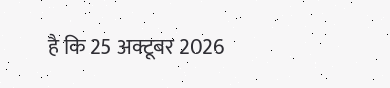है कि 25 अक्टूबर 2026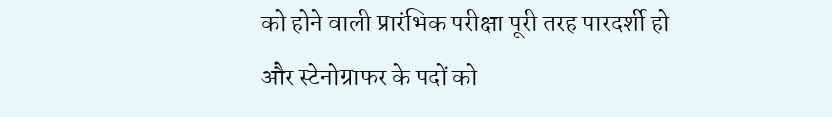को होने वाली प्रारंभिक परीक्षा पूरी तरह पारदर्शी हो और स्टेनोग्राफर के पदों को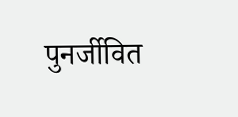पुनर्जीवित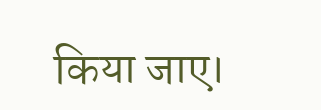किया जाए।